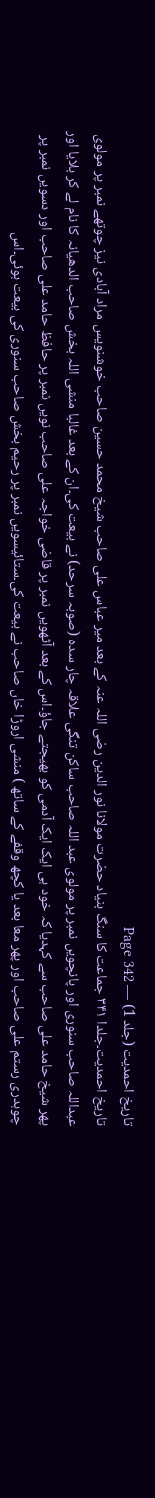تاریخ احمدیت (جلد 1) — Page 342
تاریخ احمدیت۔جلدا ۳۴۱ جماعت کا سنگ بنیاد حضرت مولانا نور الدین رضی اللہ عنہ کے بعد میر عباس علی صاحب شیخ محمد حسین صاحب خوشنویس مراد آبادی نیز چوتھے نمبر پر مولوی عبداللہ صاحب سنوری اور پانچویں نمبر پر مولوی عبد اللہ صاحب ساکن تنگی علاقہ چار سدہ (صوبہ سرحد) نے بیعت کی۔ان کے بعد غالبا منشی اللہ بخش صاحب الدھیانہ کا نام لے کر بلایا اور پھر شیخ حامد علی صاحب سے کہدیا کہ خود ہی ایک ایک آدمی کو بھیجتے جاؤ۔اس کے بعد آٹھویں نمبر پر قاضی خواجہ علی صاحب نویں نمبر پر حافظ حامد علی صاحب اور دسویں نمبر پر چوہدری رستم علی صاحب اور پھر معا بعد یا کچھ وقفے کے ساتھ ) منشی اروڑا خاں صاحب نے بیعت کی۔ستائیسویں نمبر پر رحیم بخش صاحب سنوری کی بیعت ہوئی۔اس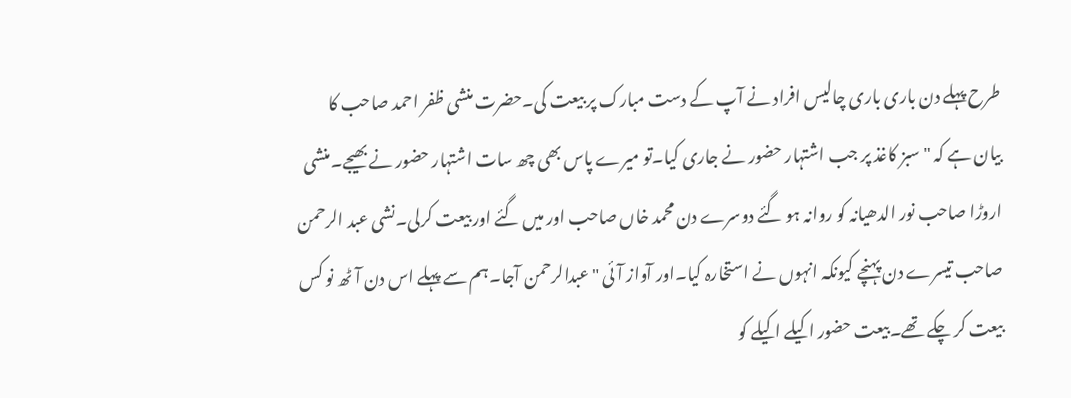طرح پہلے دن باری باری چالیس افراد نے آپ کے دست مبارک پر بیعت کی۔حضرت منشی ظفر احمد صاحب کا بیان ہے کہ "سبز کاغذ پر جب اشتہار حضور نے جاری کیا۔تو میرے پاس بھی چھ سات اشتہار حضور نے بھیجے۔منشی اروڑا صاحب نور الدھیانہ کو روانہ ہو گئے دوسرے دن محمد خاں صاحب اور میں گئے اور بیعت کرلی۔نشی عبد الرحمن صاحب تیسرے دن پہنچے کیونکہ انہوں نے استخارہ کیا۔اور آواز آئی "عبدالرحمن آجا۔ہم سے پہلے اس دن آٹھ نو کس بیعت کر چکے تھے۔بیعت حضور اکیلے اکیلے کو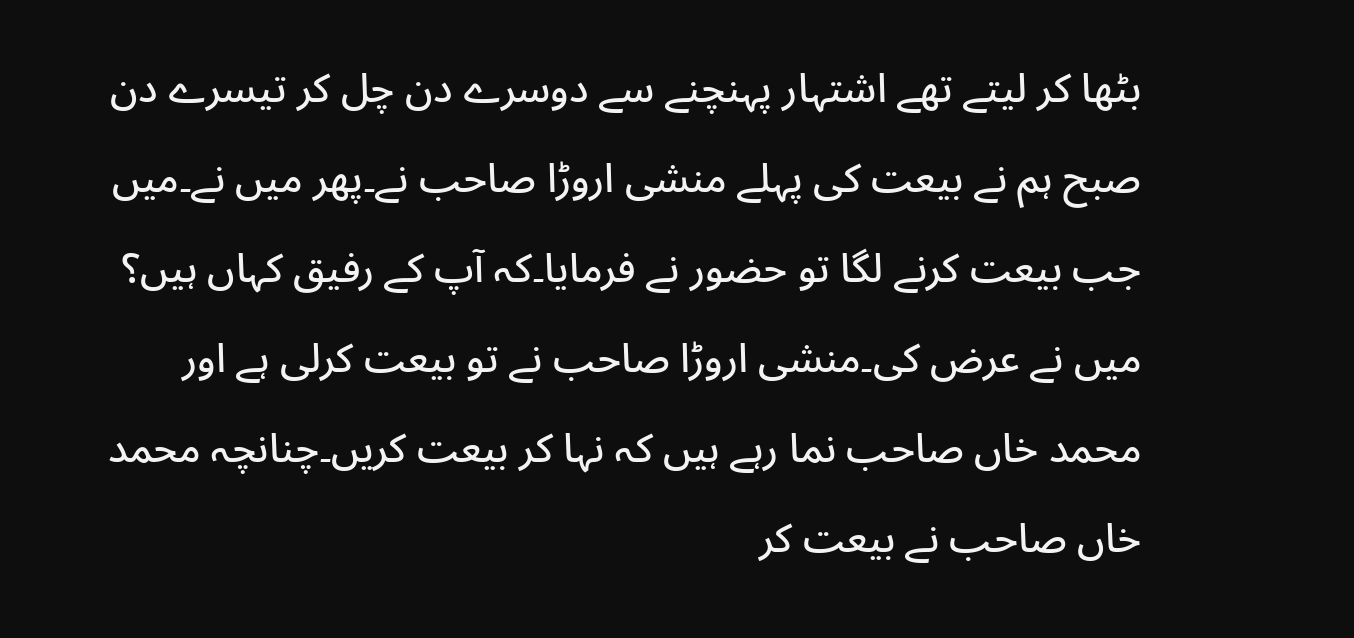بٹھا کر لیتے تھے اشتہار پہنچنے سے دوسرے دن چل کر تیسرے دن صبح ہم نے بیعت کی پہلے منشی اروڑا صاحب نے۔پھر میں نے۔میں جب بیعت کرنے لگا تو حضور نے فرمایا۔کہ آپ کے رفیق کہاں ہیں؟ میں نے عرض کی۔منشی اروڑا صاحب نے تو بیعت کرلی ہے اور محمد خاں صاحب نما رہے ہیں کہ نہا کر بیعت کریں۔چنانچہ محمد خاں صاحب نے بیعت کر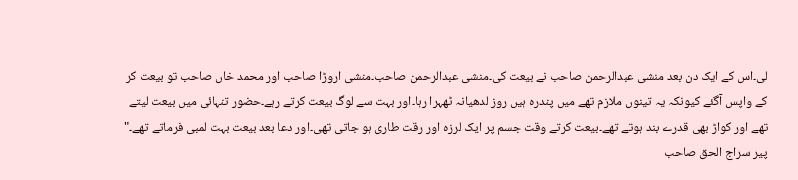لی۔اس کے ایک دن بعد منشی عبدالرحمن صاحب نے بیعت کی۔منشی عبدالرحمن صاحب۔منشی اروڑا صاحب اور محمد خاں صاحب تو بیعت کر کے واپس آگئے کیونکہ یہ تینوں ملازم تھے میں پندرہ ہیں روز لدھیانہ ٹھہرا رہا۔اور بہت سے لوگ بیعت کرتے رہے۔حضور تنہائی میں بیعت لیتے تھے اور کواڑ بھی قدرے بند ہوتے تھے۔بیعت کرتے وقت جسم پر ایک لرزہ اور رقت طاری ہو جاتی تھی۔اور دعا بعد بیعت بہت لمبی فرماتے تھے۔" پیر سراج الحق صاحب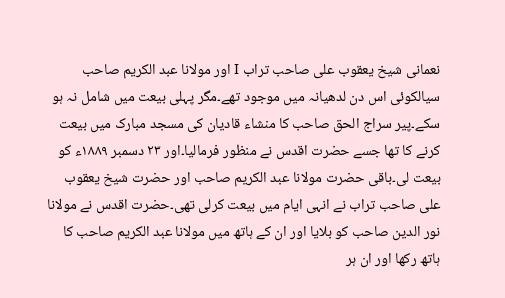نعمانی شیخ یعقوب علی صاحب تراب I اور مولانا عبد الکریم صاحب سیالکوئی اس دن لدھیانہ میں موجود تھے۔مگر پہلی بیعت میں شامل نہ ہو سکے۔پیر سراج الحق صاحب کا منشاء قادیان کی مسجد مبارک میں بیعت کرنے کا تھا جسے حضرت اقدس نے منظور فرمالیا۔اور ۲۳ دسمبر ۱۸۸۹ء کو بیعت لی۔باقی حضرت مولانا عبد الکریم صاحب اور حضرت شیخ یعقوب علی صاحب تراب نے انہی ایام میں بیعت کرلی تھی۔حضرت اقدس نے مولانا نور الدین صاحب کو بلایا اور ان کے ہاتھ میں مولانا عبد الکریم صاحب کا ہاتھ رکھا اور ان ہر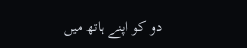دو کو اپنے ہاتھ میں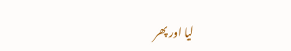لیا اور پھر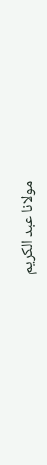مولانا عبد الکریم